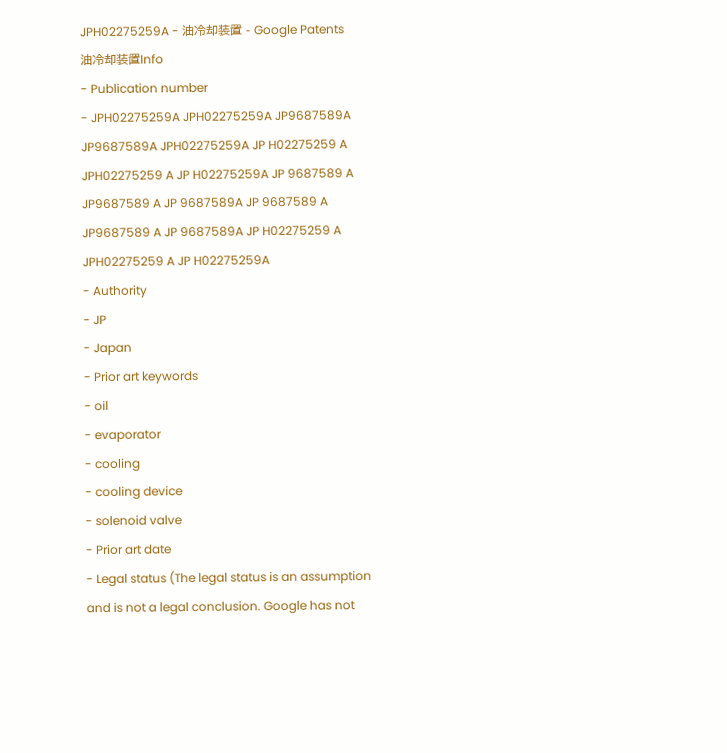JPH02275259A - 油冷却装置 - Google Patents
油冷却装置Info
- Publication number
- JPH02275259A JPH02275259A JP9687589A JP9687589A JPH02275259A JP H02275259 A JPH02275259 A JP H02275259A JP 9687589 A JP9687589 A JP 9687589A JP 9687589 A JP9687589 A JP 9687589A JP H02275259 A JPH02275259 A JP H02275259A
- Authority
- JP
- Japan
- Prior art keywords
- oil
- evaporator
- cooling
- cooling device
- solenoid valve
- Prior art date
- Legal status (The legal status is an assumption and is not a legal conclusion. Google has not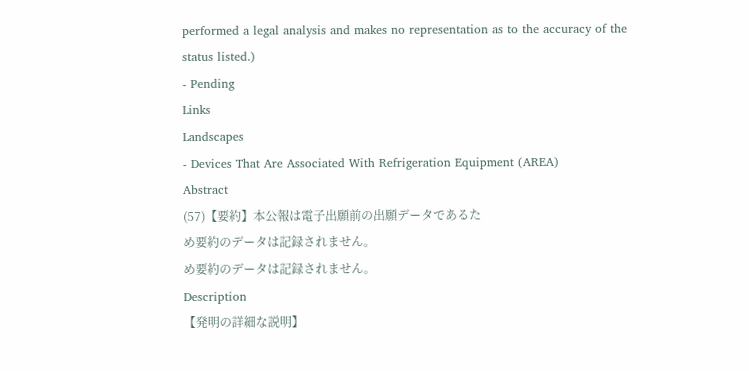performed a legal analysis and makes no representation as to the accuracy of the status listed.)
- Pending
Links
Landscapes
- Devices That Are Associated With Refrigeration Equipment (AREA)
Abstract
(57)【要約】本公報は電子出願前の出願データであるた
め要約のデータは記録されません。
め要約のデータは記録されません。
Description
【発明の詳細な説明】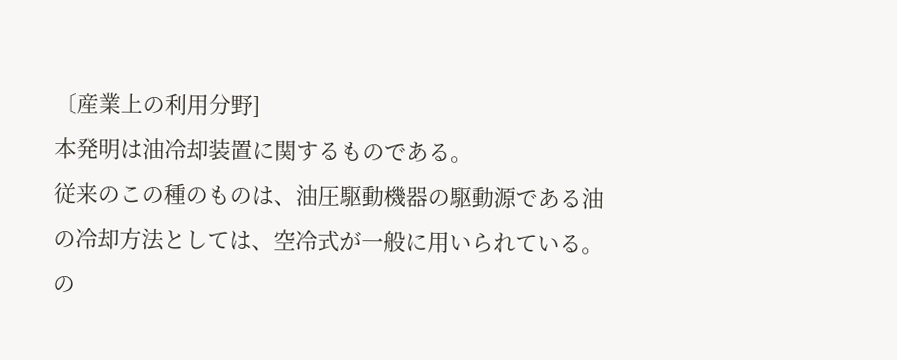〔産業上の利用分野]
本発明は油冷却装置に関するものである。
従来のこの種のものは、油圧駆動機器の駆動源である油
の冷却方法としては、空冷式が一般に用いられている。
の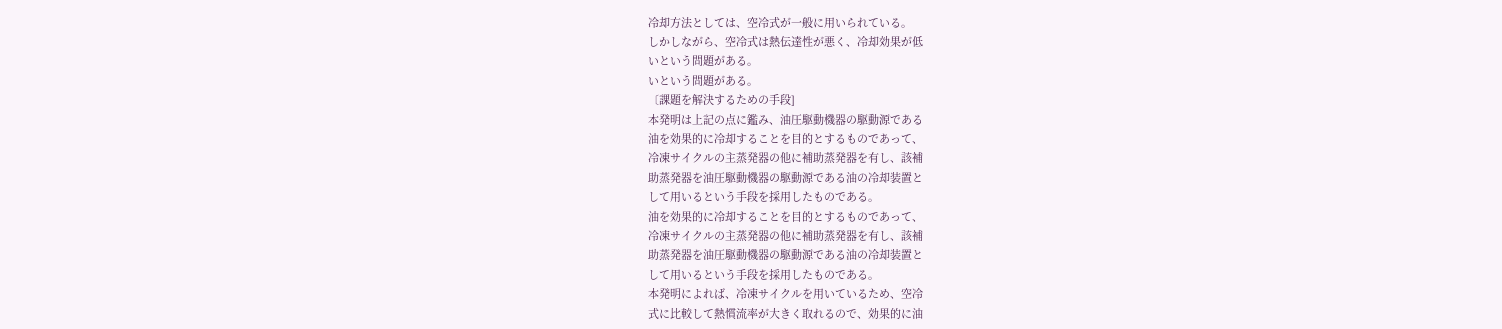冷却方法としては、空冷式が一般に用いられている。
しかしながら、空冷式は熱伝達性が悪く、冷却効果が低
いという問題がある。
いという問題がある。
〔課題を解決するための手段]
本発明は上記の点に鑑み、油圧駆動機器の駆動源である
油を効果的に冷却することを目的とするものであって、
冷凍サイクルの主蒸発器の他に補助蒸発器を有し、該補
助蒸発器を油圧駆動機器の駆動源である油の冷却装置と
して用いるという手段を採用したものである。
油を効果的に冷却することを目的とするものであって、
冷凍サイクルの主蒸発器の他に補助蒸発器を有し、該補
助蒸発器を油圧駆動機器の駆動源である油の冷却装置と
して用いるという手段を採用したものである。
本発明によれば、冷凍サイクルを用いているため、空冷
式に比較して熱慣流率が大きく取れるので、効果的に油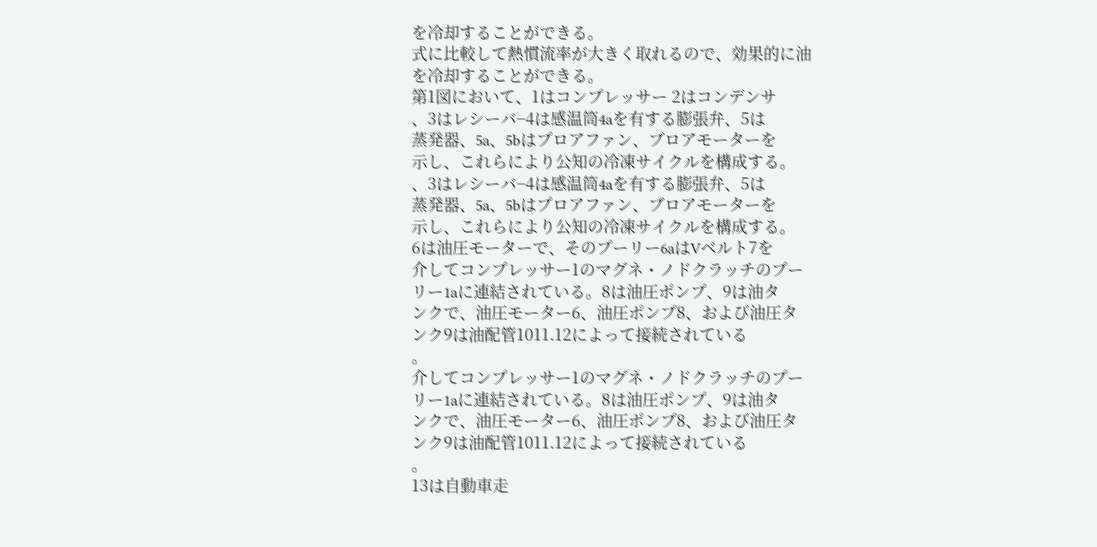を冷却することができる。
式に比較して熱慣流率が大きく取れるので、効果的に油
を冷却することができる。
第1図において、1はコンプレッサー 2はコンデンサ
、3はレシーバ−4は感温筒4aを有する膨張弁、5は
蒸発器、5a、5bはプロアファン、ブロアモーターを
示し、これらにより公知の冷凍サイクルを構成する。
、3はレシーバ−4は感温筒4aを有する膨張弁、5は
蒸発器、5a、5bはプロアファン、ブロアモーターを
示し、これらにより公知の冷凍サイクルを構成する。
6は油圧モーターで、そのプーリー6aはVベルト7を
介してコンプレッサー1のマグネ・ノドクラッチのプー
リー1aに連結されている。8は油圧ポンプ、9は油タ
ンクで、油圧モーター6、油圧ポンプ8、および油圧タ
ンク9は油配管1011.12によって接続されている
。
介してコンプレッサー1のマグネ・ノドクラッチのプー
リー1aに連結されている。8は油圧ポンプ、9は油タ
ンクで、油圧モーター6、油圧ポンプ8、および油圧タ
ンク9は油配管1011.12によって接続されている
。
13は自動車走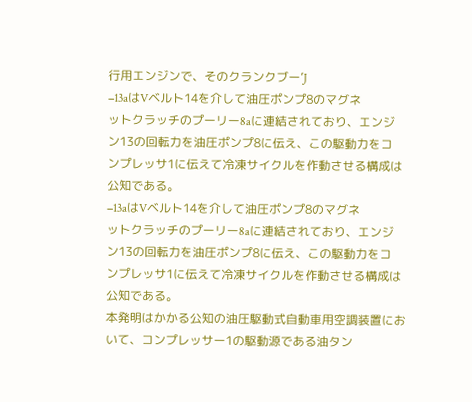行用エンジンで、そのクランクブー’J
−13aはVベルト14を介して油圧ポンプ8のマグネ
ットクラッチのプーリー8aに連結されており、エンジ
ン13の回転力を油圧ポンプ8に伝え、この駆動力をコ
ンプレッサ1に伝えて冷凍サイクルを作動させる構成は
公知である。
−13aはVベルト14を介して油圧ポンプ8のマグネ
ットクラッチのプーリー8aに連結されており、エンジ
ン13の回転力を油圧ポンプ8に伝え、この駆動力をコ
ンプレッサ1に伝えて冷凍サイクルを作動させる構成は
公知である。
本発明はかかる公知の油圧駆動式自動車用空調装置にお
いて、コンプレッサー1の駆動源である油タン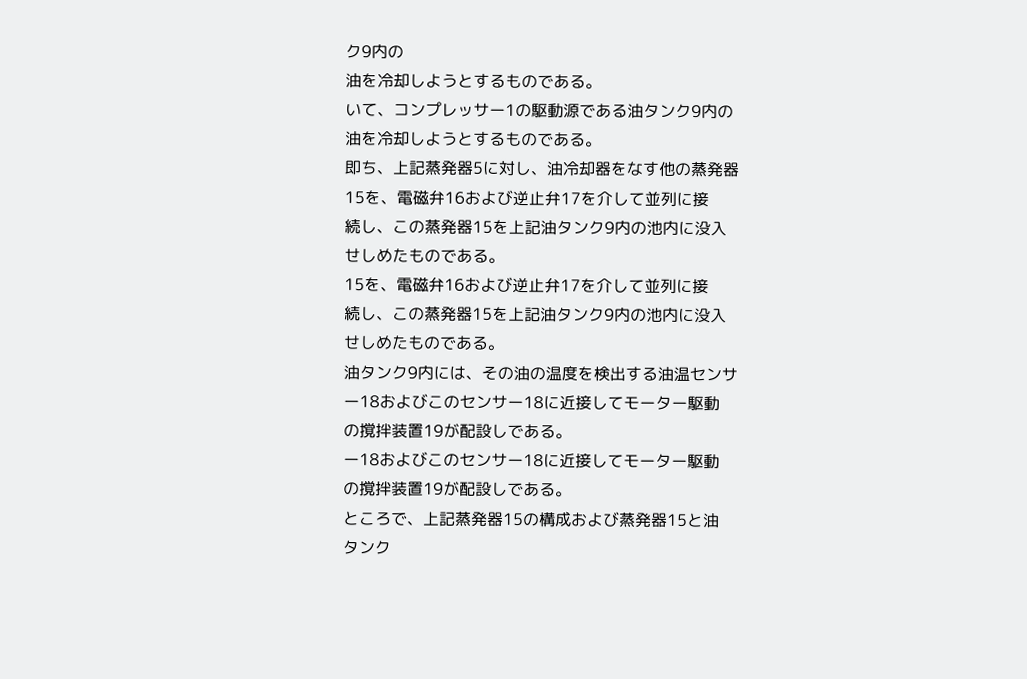ク9内の
油を冷却しようとするものである。
いて、コンプレッサー1の駆動源である油タンク9内の
油を冷却しようとするものである。
即ち、上記蒸発器5に対し、油冷却器をなす他の蒸発器
15を、電磁弁16および逆止弁17を介して並列に接
続し、この蒸発器15を上記油タンク9内の池内に没入
せしめたものである。
15を、電磁弁16および逆止弁17を介して並列に接
続し、この蒸発器15を上記油タンク9内の池内に没入
せしめたものである。
油タンク9内には、その油の温度を検出する油温センサ
ー18およびこのセンサー18に近接してモーター駆動
の撹拌装置19が配設しである。
ー18およびこのセンサー18に近接してモーター駆動
の撹拌装置19が配設しである。
ところで、上記蒸発器15の構成および蒸発器15と油
タンク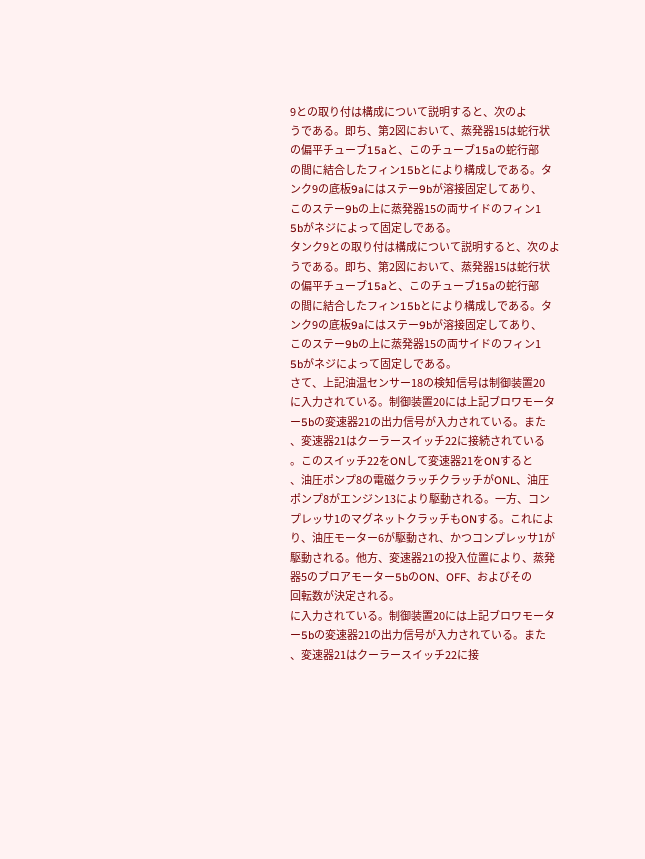9との取り付は構成について説明すると、次のよ
うである。即ち、第2図において、蒸発器15は蛇行状
の偏平チューブ15aと、このチューブ15aの蛇行部
の間に結合したフィン15bとにより構成しである。タ
ンク9の底板9aにはステー9bが溶接固定してあり、
このステー9bの上に蒸発器15の両サイドのフィン1
5bがネジによって固定しである。
タンク9との取り付は構成について説明すると、次のよ
うである。即ち、第2図において、蒸発器15は蛇行状
の偏平チューブ15aと、このチューブ15aの蛇行部
の間に結合したフィン15bとにより構成しである。タ
ンク9の底板9aにはステー9bが溶接固定してあり、
このステー9bの上に蒸発器15の両サイドのフィン1
5bがネジによって固定しである。
さて、上記油温センサー18の検知信号は制御装置20
に入力されている。制御装置20には上記ブロワモータ
ー5bの変速器21の出力信号が入力されている。また
、変速器21はクーラースイッチ22に接続されている
。このスイッチ22をONして変速器21をONすると
、油圧ポンプ8の電磁クラッチクラッチがONL、油圧
ポンプ8がエンジン13により駆動される。一方、コン
プレッサ1のマグネットクラッチもONする。これによ
り、油圧モーター6が駆動され、かつコンプレッサ1が
駆動される。他方、変速器21の投入位置により、蒸発
器5のブロアモーター5bのON、OFF、およびその
回転数が決定される。
に入力されている。制御装置20には上記ブロワモータ
ー5bの変速器21の出力信号が入力されている。また
、変速器21はクーラースイッチ22に接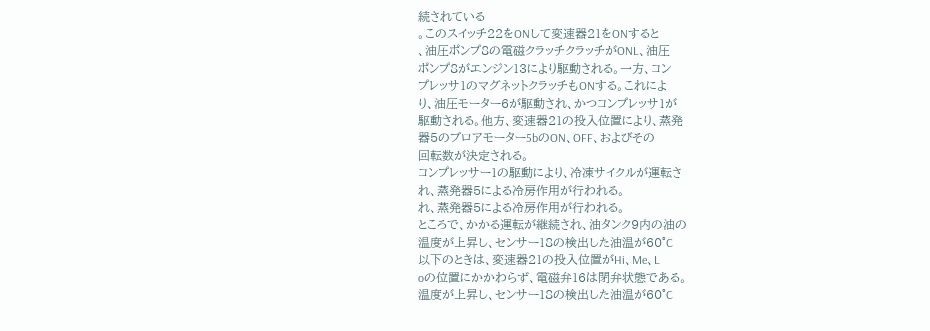続されている
。このスイッチ22をONして変速器21をONすると
、油圧ポンプ8の電磁クラッチクラッチがONL、油圧
ポンプ8がエンジン13により駆動される。一方、コン
プレッサ1のマグネットクラッチもONする。これによ
り、油圧モーター6が駆動され、かつコンプレッサ1が
駆動される。他方、変速器21の投入位置により、蒸発
器5のブロアモーター5bのON、OFF、およびその
回転数が決定される。
コンプレッサー1の駆動により、冷凍サイクルが運転さ
れ、蒸発器5による冷房作用が行われる。
れ、蒸発器5による冷房作用が行われる。
ところで、かかる運転が継続され、油タンク9内の油の
温度が上昇し、センサー18の検出した油温が60°C
以下のときは、変速器21の投入位置がHi、Me、L
oの位置にかかわらず、電磁弁16は閉弁状態である。
温度が上昇し、センサー18の検出した油温が60°C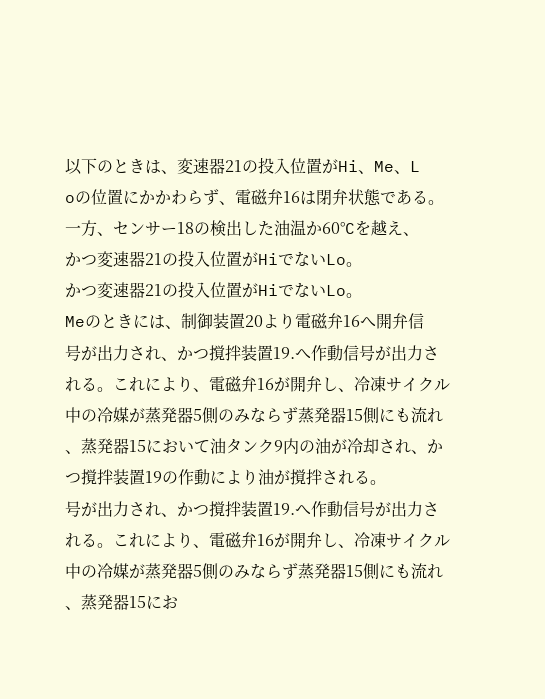以下のときは、変速器21の投入位置がHi、Me、L
oの位置にかかわらず、電磁弁16は閉弁状態である。
一方、センサー18の検出した油温か60°Cを越え、
かつ変速器21の投入位置がHiでないLo。
かつ変速器21の投入位置がHiでないLo。
Meのときには、制御装置20より電磁弁16へ開弁信
号が出力され、かつ撹拌装置19.へ作動信号が出力さ
れる。これにより、電磁弁16が開弁し、冷凍サイクル
中の冷媒が蒸発器5側のみならず蒸発器15側にも流れ
、蒸発器15において油タンク9内の油が冷却され、か
つ撹拌装置19の作動により油が撹拌される。
号が出力され、かつ撹拌装置19.へ作動信号が出力さ
れる。これにより、電磁弁16が開弁し、冷凍サイクル
中の冷媒が蒸発器5側のみならず蒸発器15側にも流れ
、蒸発器15にお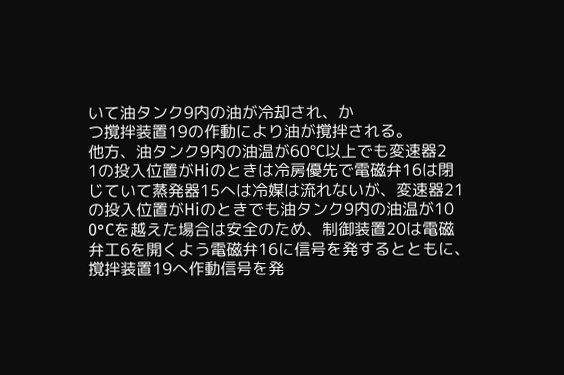いて油タンク9内の油が冷却され、か
つ撹拌装置19の作動により油が撹拌される。
他方、油タンク9内の油温が60°C以上でも変速器2
1の投入位置がHiのときは冷房優先で電磁弁16は閉
じていて蒸発器15へは冷媒は流れないが、変速器21
の投入位置がHiのときでも油タンク9内の油温が10
0°Cを越えた場合は安全のため、制御装置20は電磁
弁工6を開くよう電磁弁16に信号を発するとともに、
撹拌装置19へ作動信号を発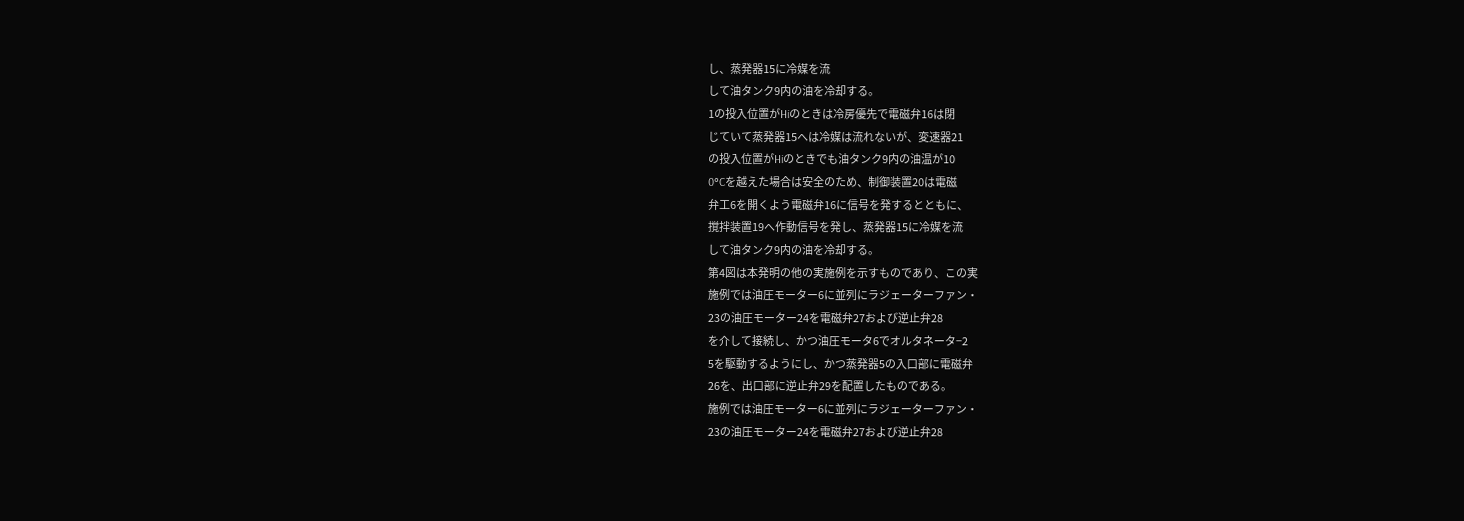し、蒸発器15に冷媒を流
して油タンク9内の油を冷却する。
1の投入位置がHiのときは冷房優先で電磁弁16は閉
じていて蒸発器15へは冷媒は流れないが、変速器21
の投入位置がHiのときでも油タンク9内の油温が10
0°Cを越えた場合は安全のため、制御装置20は電磁
弁工6を開くよう電磁弁16に信号を発するとともに、
撹拌装置19へ作動信号を発し、蒸発器15に冷媒を流
して油タンク9内の油を冷却する。
第4図は本発明の他の実施例を示すものであり、この実
施例では油圧モーター6に並列にラジェーターファン・
23の油圧モーター24を電磁弁27および逆止弁28
を介して接続し、かつ油圧モータ6でオルタネータ−2
5を駆動するようにし、かつ蒸発器5の入口部に電磁弁
26を、出口部に逆止弁29を配置したものである。
施例では油圧モーター6に並列にラジェーターファン・
23の油圧モーター24を電磁弁27および逆止弁28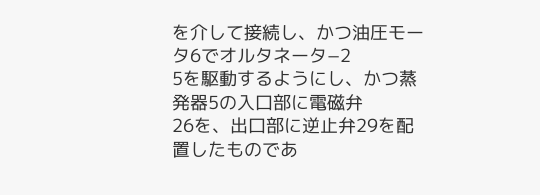を介して接続し、かつ油圧モータ6でオルタネータ−2
5を駆動するようにし、かつ蒸発器5の入口部に電磁弁
26を、出口部に逆止弁29を配置したものであ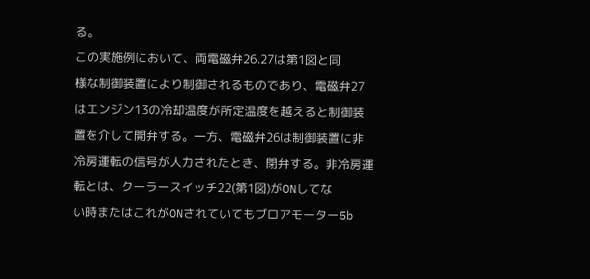る。
この実施例において、両電磁弁26.27は第1図と同
様な制御装置により制御されるものであり、電磁弁27
はエンジン13の冷却温度が所定温度を越えると制御装
置を介して開弁する。一方、電磁弁26は制御装置に非
冷房運転の信号が人力されたとき、閉弁する。非冷房運
転とは、クーラースイッチ22(第1図)がONしてな
い時またはこれがONされていてもブロアモーター5b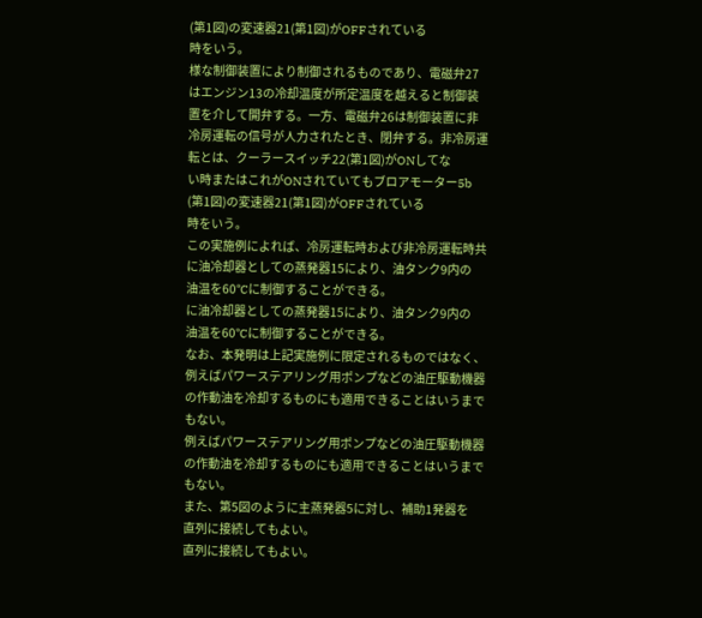(第1図)の変速器21(第1図)がOFFされている
時をいう。
様な制御装置により制御されるものであり、電磁弁27
はエンジン13の冷却温度が所定温度を越えると制御装
置を介して開弁する。一方、電磁弁26は制御装置に非
冷房運転の信号が人力されたとき、閉弁する。非冷房運
転とは、クーラースイッチ22(第1図)がONしてな
い時またはこれがONされていてもブロアモーター5b
(第1図)の変速器21(第1図)がOFFされている
時をいう。
この実施例によれば、冷房運転時および非冷房運転時共
に油冷却器としての蒸発器15により、油タンク9内の
油温を60°Cに制御することができる。
に油冷却器としての蒸発器15により、油タンク9内の
油温を60°Cに制御することができる。
なお、本発明は上記実施例に限定されるものではなく、
例えばパワーステアリング用ポンプなどの油圧駆動機器
の作動油を冷却するものにも適用できることはいうまで
もない。
例えばパワーステアリング用ポンプなどの油圧駆動機器
の作動油を冷却するものにも適用できることはいうまで
もない。
また、第5図のように主蒸発器5に対し、補助1発器を
直列に接続してもよい。
直列に接続してもよい。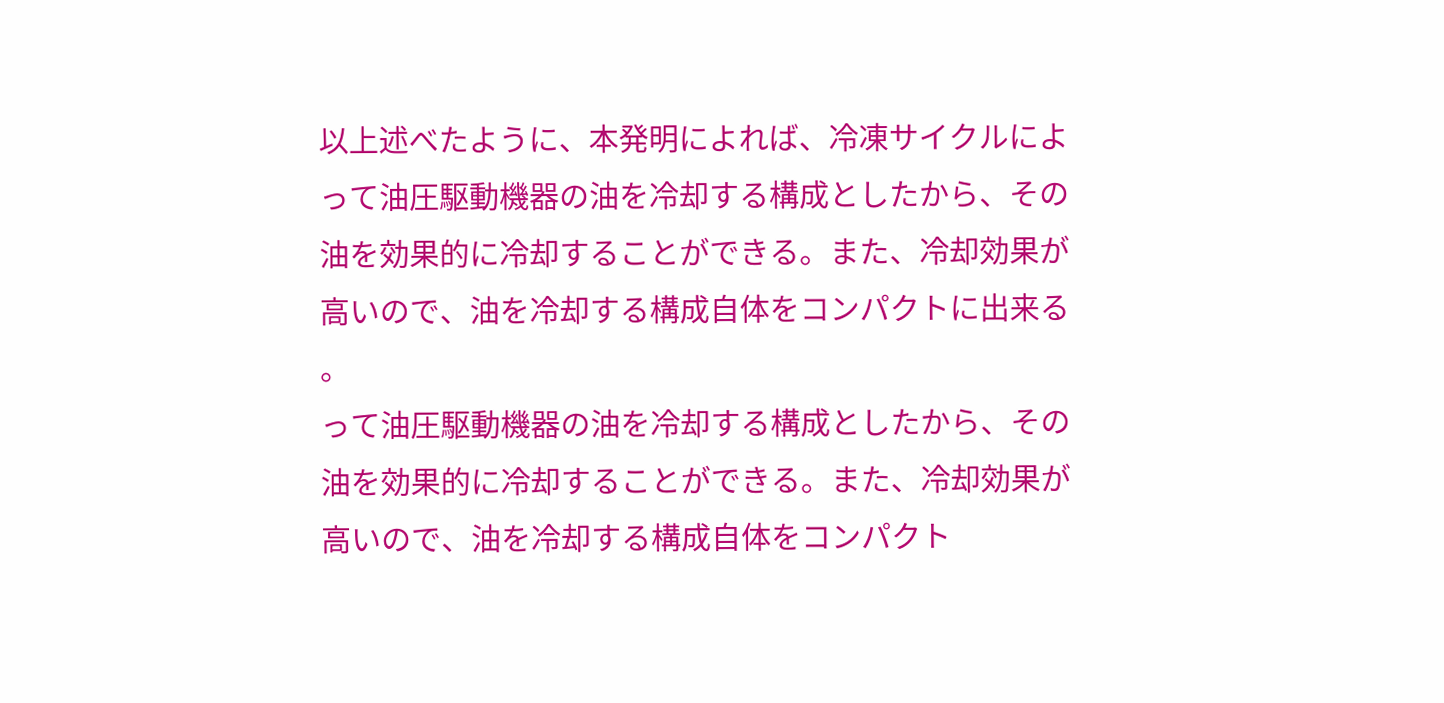以上述べたように、本発明によれば、冷凍サイクルによ
って油圧駆動機器の油を冷却する構成としたから、その
油を効果的に冷却することができる。また、冷却効果が
高いので、油を冷却する構成自体をコンパクトに出来る
。
って油圧駆動機器の油を冷却する構成としたから、その
油を効果的に冷却することができる。また、冷却効果が
高いので、油を冷却する構成自体をコンパクト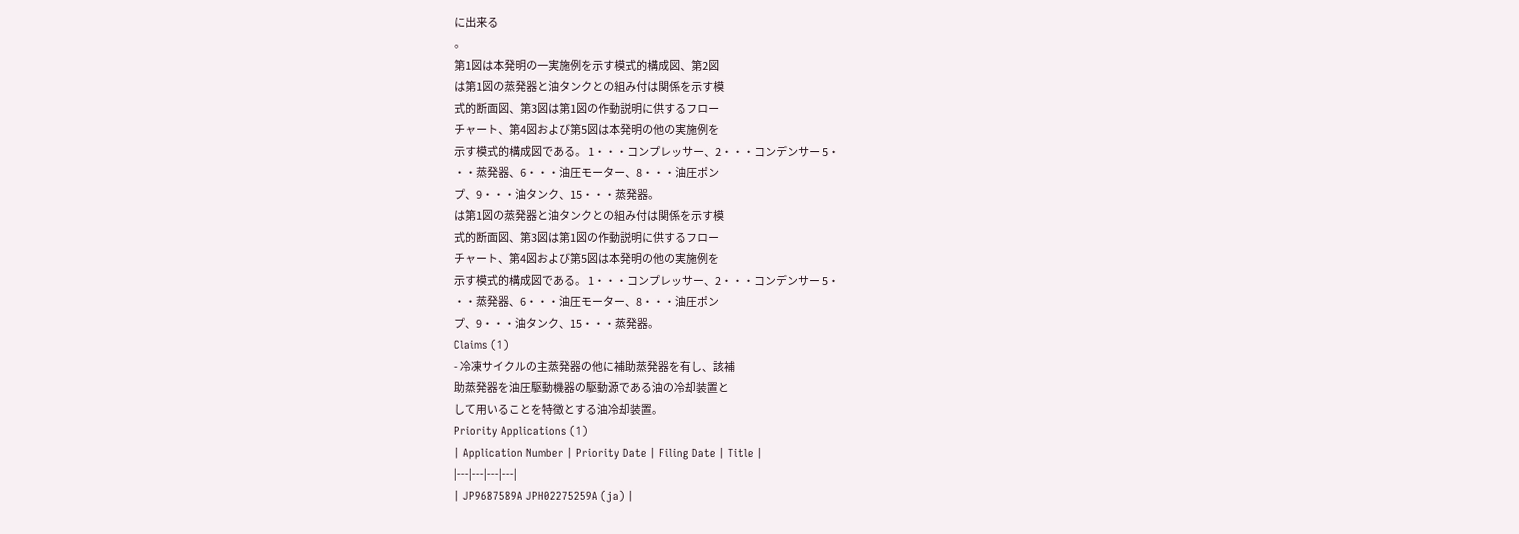に出来る
。
第1図は本発明の一実施例を示す模式的構成図、第2図
は第1図の蒸発器と油タンクとの組み付は関係を示す模
式的断面図、第3図は第1図の作動説明に供するフロー
チャート、第4図および第5図は本発明の他の実施例を
示す模式的構成図である。 1・・・コンプレッサー、2・・・コンデンサー 5・
・・蒸発器、6・・・油圧モーター、8・・・油圧ポン
プ、9・・・油タンク、15・・・蒸発器。
は第1図の蒸発器と油タンクとの組み付は関係を示す模
式的断面図、第3図は第1図の作動説明に供するフロー
チャート、第4図および第5図は本発明の他の実施例を
示す模式的構成図である。 1・・・コンプレッサー、2・・・コンデンサー 5・
・・蒸発器、6・・・油圧モーター、8・・・油圧ポン
プ、9・・・油タンク、15・・・蒸発器。
Claims (1)
- 冷凍サイクルの主蒸発器の他に補助蒸発器を有し、該補
助蒸発器を油圧駆動機器の駆動源である油の冷却装置と
して用いることを特徴とする油冷却装置。
Priority Applications (1)
| Application Number | Priority Date | Filing Date | Title |
|---|---|---|---|
| JP9687589A JPH02275259A (ja) |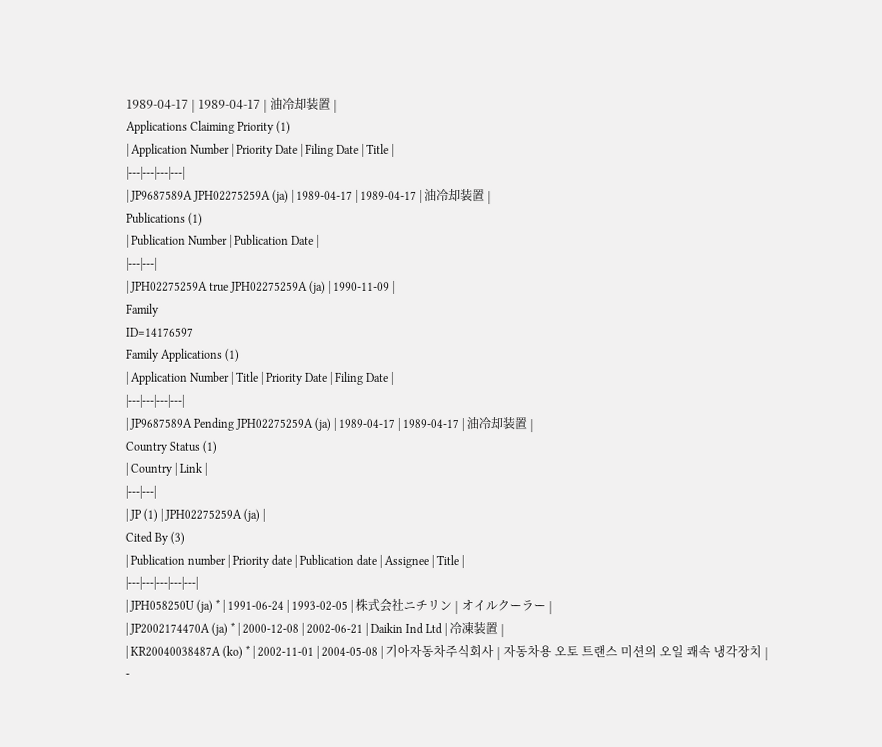1989-04-17 | 1989-04-17 | 油冷却装置 |
Applications Claiming Priority (1)
| Application Number | Priority Date | Filing Date | Title |
|---|---|---|---|
| JP9687589A JPH02275259A (ja) | 1989-04-17 | 1989-04-17 | 油冷却装置 |
Publications (1)
| Publication Number | Publication Date |
|---|---|
| JPH02275259A true JPH02275259A (ja) | 1990-11-09 |
Family
ID=14176597
Family Applications (1)
| Application Number | Title | Priority Date | Filing Date |
|---|---|---|---|
| JP9687589A Pending JPH02275259A (ja) | 1989-04-17 | 1989-04-17 | 油冷却装置 |
Country Status (1)
| Country | Link |
|---|---|
| JP (1) | JPH02275259A (ja) |
Cited By (3)
| Publication number | Priority date | Publication date | Assignee | Title |
|---|---|---|---|---|
| JPH058250U (ja) * | 1991-06-24 | 1993-02-05 | 株式会社ニチリン | オイルクーラー |
| JP2002174470A (ja) * | 2000-12-08 | 2002-06-21 | Daikin Ind Ltd | 冷凍装置 |
| KR20040038487A (ko) * | 2002-11-01 | 2004-05-08 | 기아자동차주식회사 | 자동차용 오토 트랜스 미션의 오일 쾌속 냉각장치 |
-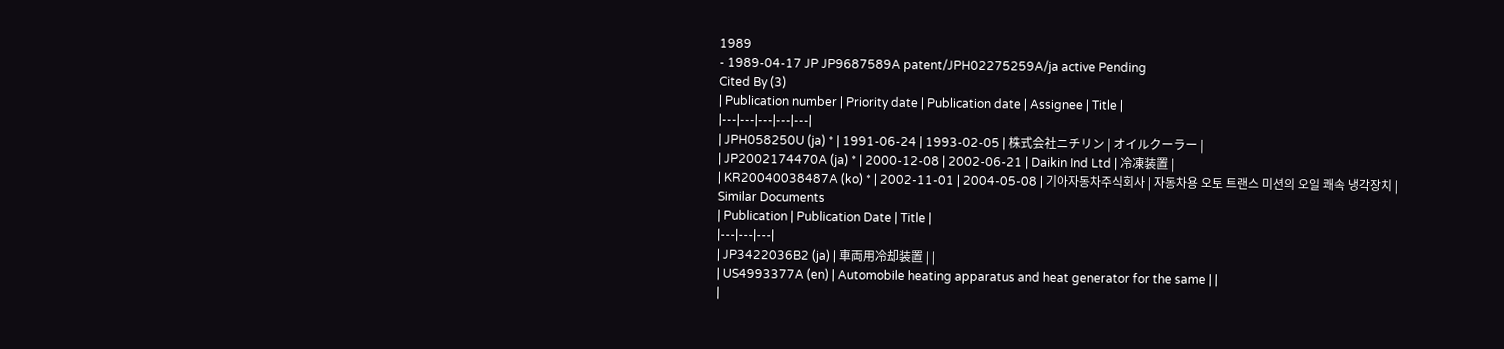1989
- 1989-04-17 JP JP9687589A patent/JPH02275259A/ja active Pending
Cited By (3)
| Publication number | Priority date | Publication date | Assignee | Title |
|---|---|---|---|---|
| JPH058250U (ja) * | 1991-06-24 | 1993-02-05 | 株式会社ニチリン | オイルクーラー |
| JP2002174470A (ja) * | 2000-12-08 | 2002-06-21 | Daikin Ind Ltd | 冷凍装置 |
| KR20040038487A (ko) * | 2002-11-01 | 2004-05-08 | 기아자동차주식회사 | 자동차용 오토 트랜스 미션의 오일 쾌속 냉각장치 |
Similar Documents
| Publication | Publication Date | Title |
|---|---|---|
| JP3422036B2 (ja) | 車両用冷却装置 | |
| US4993377A (en) | Automobile heating apparatus and heat generator for the same | |
|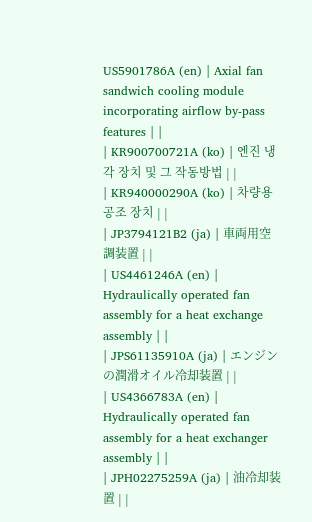US5901786A (en) | Axial fan sandwich cooling module incorporating airflow by-pass features | |
| KR900700721A (ko) | 엔진 냉각 장치 및 그 작동방법 | |
| KR940000290A (ko) | 차량용 공조 장치 | |
| JP3794121B2 (ja) | 車両用空調装置 | |
| US4461246A (en) | Hydraulically operated fan assembly for a heat exchange assembly | |
| JPS61135910A (ja) | エンジンの潤滑オイル冷却装置 | |
| US4366783A (en) | Hydraulically operated fan assembly for a heat exchanger assembly | |
| JPH02275259A (ja) | 油冷却装置 | |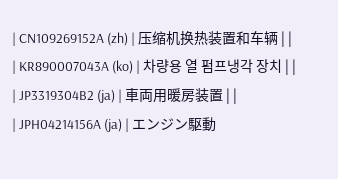| CN109269152A (zh) | 压缩机换热装置和车辆 | |
| KR890007043A (ko) | 차량용 열 펌프냉각 장치 | |
| JP3319304B2 (ja) | 車両用暖房装置 | |
| JPH04214156A (ja) | エンジン駆動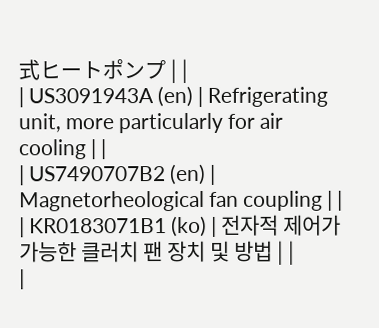式ヒートポンプ | |
| US3091943A (en) | Refrigerating unit, more particularly for air cooling | |
| US7490707B2 (en) | Magnetorheological fan coupling | |
| KR0183071B1 (ko) | 전자적 제어가 가능한 클러치 팬 장치 및 방법 | |
|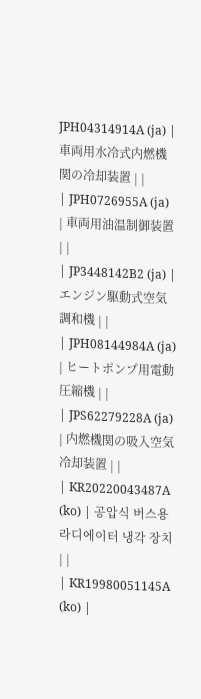JPH04314914A (ja) | 車両用水冷式内燃機関の冷却装置 | |
| JPH0726955A (ja) | 車両用油温制御装置 | |
| JP3448142B2 (ja) | エンジン駆動式空気調和機 | |
| JPH08144984A (ja) | ヒートポンプ用電動圧縮機 | |
| JPS62279228A (ja) | 内燃機関の吸入空気冷却装置 | |
| KR20220043487A (ko) | 공압식 버스용 라디에이터 냉각 장치 | |
| KR19980051145A (ko) |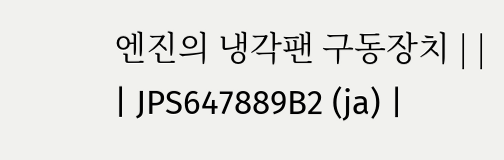엔진의 냉각팬 구동장치 | |
| JPS647889B2 (ja) |